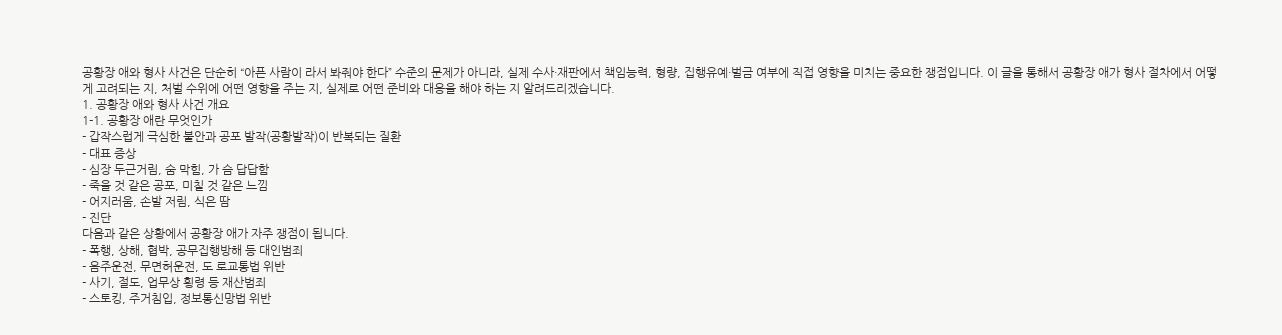공황장 애와 형사 사건은 단순히 “아픈 사람이 라서 봐줘야 한다” 수준의 문제가 아니라, 실제 수사·재판에서 책임능력, 형량, 집행유예·벌금 여부에 직접 영향을 미치는 중요한 쟁점입니다. 이 글을 통해서 공황장 애가 형사 절차에서 어떻게 고려되는 지, 처벌 수위에 어떤 영향을 주는 지, 실제로 어떤 준비와 대응을 해야 하는 지 알려드리겠습니다.
1. 공황장 애와 형사 사건 개요
1-1. 공황장 애란 무엇인가
- 갑작스럽게 극심한 불안과 공포 발작(공황발작)이 반복되는 질환
- 대표 증상
- 심장 두근거림, 숨 막힘, 가 슴 답답함
- 죽을 것 같은 공포, 미칠 것 같은 느낌
- 어지러움, 손발 저림, 식은 땀
- 진단
다음과 같은 상황에서 공황장 애가 자주 쟁점이 됩니다.
- 폭행, 상해, 협박, 공무집행방해 등 대인범죄
- 음주운전, 무면허운전, 도 로교통법 위반
- 사기, 절도, 업무상 횡령 등 재산범죄
- 스토킹, 주거침입, 정보통신망법 위반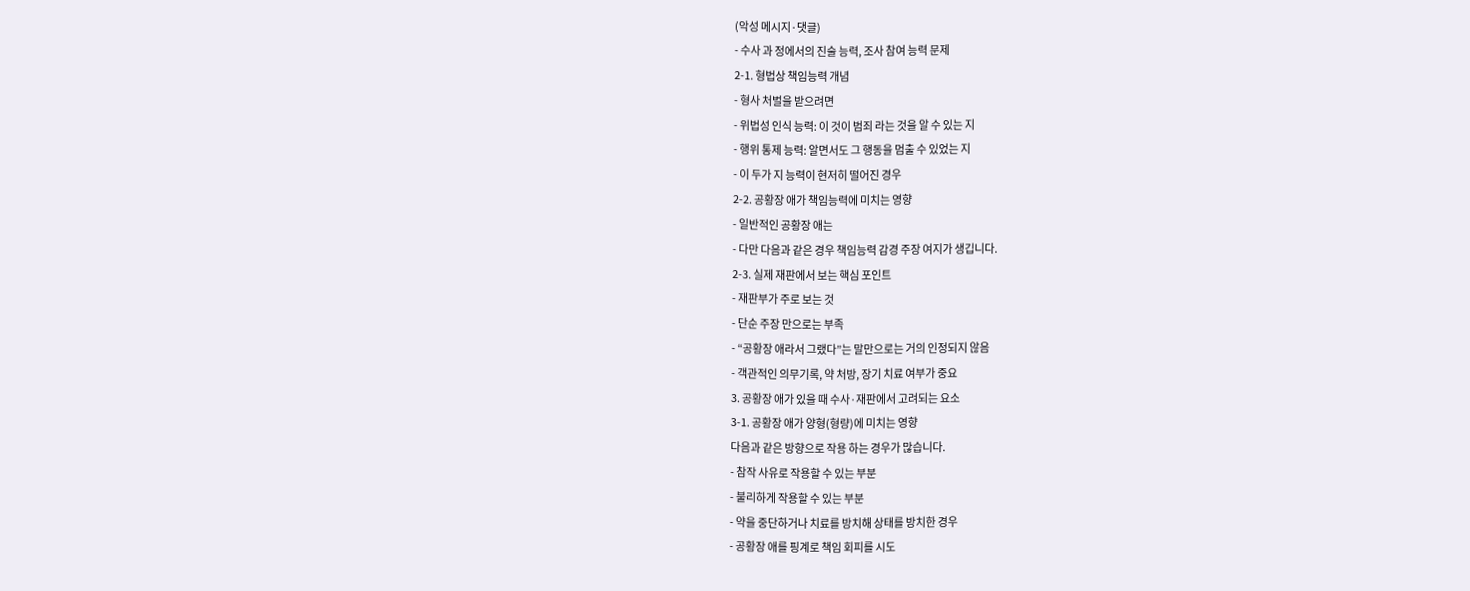(악성 메시지·댓글)
- 수사 과 정에서의 진술 능력, 조사 참여 능력 문제
2-1. 형법상 책임능력 개념
- 형사 처벌을 받으려면
- 위법성 인식 능력: 이 것이 범죄 라는 것을 알 수 있는 지
- 행위 통제 능력: 알면서도 그 행동을 멈출 수 있었는 지
- 이 두가 지 능력이 현저히 떨어진 경우
2-2. 공황장 애가 책임능력에 미치는 영향
- 일반적인 공황장 애는
- 다만 다음과 같은 경우 책임능력 감경 주장 여지가 생깁니다.
2-3. 실제 재판에서 보는 핵심 포인트
- 재판부가 주로 보는 것
- 단순 주장 만으로는 부족
- “공황장 애라서 그랬다”는 말만으로는 거의 인정되지 않음
- 객관적인 의무기록, 약 처방, 장기 치료 여부가 중요
3. 공황장 애가 있을 때 수사·재판에서 고려되는 요소
3-1. 공황장 애가 양형(형량)에 미치는 영향
다음과 같은 방향으로 작용 하는 경우가 많습니다.
- 참작 사유로 작용할 수 있는 부분
- 불리하게 작용할 수 있는 부분
- 약을 중단하거나 치료를 방치해 상태를 방치한 경우
- 공황장 애를 핑계로 책임 회피를 시도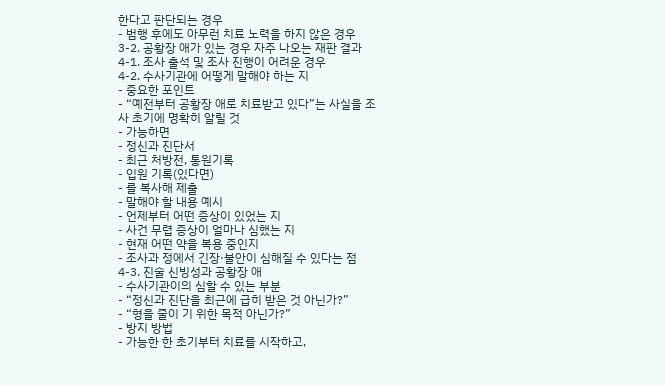한다고 판단되는 경우
- 범행 후에도 아무런 치료 노력을 하지 않은 경우
3-2. 공황장 애가 있는 경우 자주 나오는 재판 결과
4-1. 조사 출석 및 조사 진행이 어려운 경우
4-2. 수사기관에 어떻게 말해야 하는 지
- 중요한 포인트
- “예전부터 공황장 애로 치료받고 있다”는 사실을 조사 초기에 명확히 알릴 것
- 가능하면
- 정신과 진단서
- 최근 처방전, 통원기록
- 입원 기록(있다면)
- 를 복사해 제출
- 말해야 할 내용 예시
- 언제부터 어떤 증상이 있었는 지
- 사건 무렵 증상이 얼마나 심했는 지
- 현재 어떤 약을 복용 중인지
- 조사과 정에서 긴장·불안이 심해질 수 있다는 점
4-3. 진술 신빙성과 공황장 애
- 수사기관이의 심할 수 있는 부분
- “정신과 진단을 최근에 급히 받은 것 아닌가?”
- “형을 줄이 기 위한 목적 아닌가?”
- 방지 방법
- 가능한 한 초기부터 치료를 시작하고,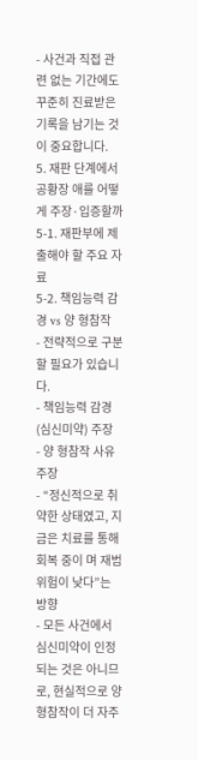- 사건과 직접 관련 없는 기간에도 꾸준히 진료받은 기록을 남기는 것이 중요합니다.
5. 재판 단계에서 공황장 애를 어떻게 주장·입증할까
5-1. 재판부에 제출해야 할 주요 자료
5-2. 책임능력 감경 vs 양 형참작
- 전략적으로 구분할 필요가 있습니다.
- 책임능력 감경(심신미약) 주장
- 양 형참작 사유 주장
- “정신적으로 취약한 상태였고, 지금은 치료를 통해 회복 중이 며 재범 위험이 낮다”는 방향
- 모든 사건에서 심신미약이 인정되는 것은 아니므로, 현실적으로 양 형참작이 더 자주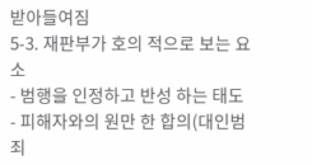받아들여짐
5-3. 재판부가 호의 적으로 보는 요소
- 범행을 인정하고 반성 하는 태도
- 피해자와의 원만 한 합의(대인범죄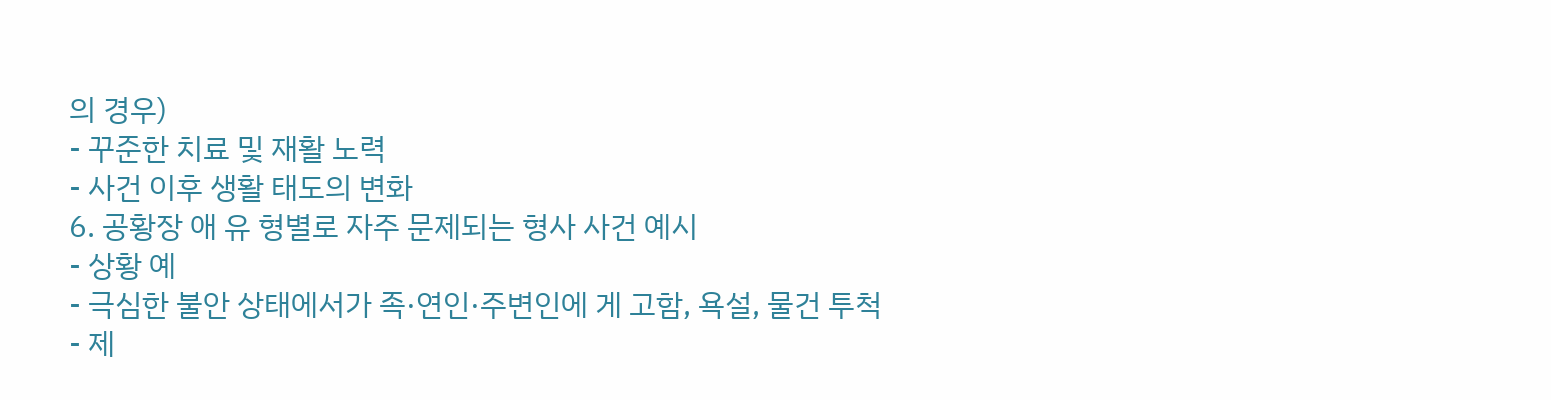의 경우)
- 꾸준한 치료 및 재활 노력
- 사건 이후 생활 태도의 변화
6. 공황장 애 유 형별로 자주 문제되는 형사 사건 예시
- 상황 예
- 극심한 불안 상태에서가 족·연인·주변인에 게 고함, 욕설, 물건 투척
- 제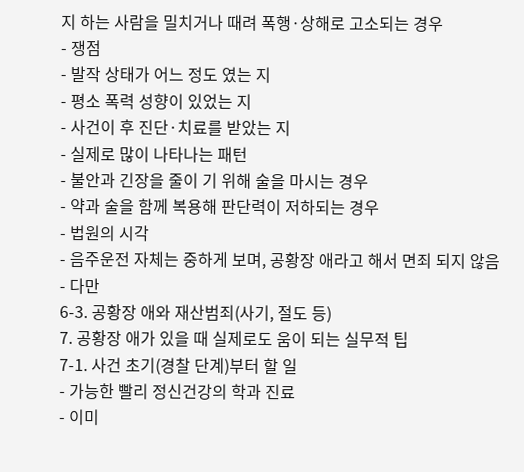지 하는 사람을 밀치거나 때려 폭행·상해로 고소되는 경우
- 쟁점
- 발작 상태가 어느 정도 였는 지
- 평소 폭력 성향이 있었는 지
- 사건이 후 진단·치료를 받았는 지
- 실제로 많이 나타나는 패턴
- 불안과 긴장을 줄이 기 위해 술을 마시는 경우
- 약과 술을 함께 복용해 판단력이 저하되는 경우
- 법원의 시각
- 음주운전 자체는 중하게 보며, 공황장 애라고 해서 면죄 되지 않음
- 다만
6-3. 공황장 애와 재산범죄(사기, 절도 등)
7. 공황장 애가 있을 때 실제로도 움이 되는 실무적 팁
7-1. 사건 초기(경찰 단계)부터 할 일
- 가능한 빨리 정신건강의 학과 진료
- 이미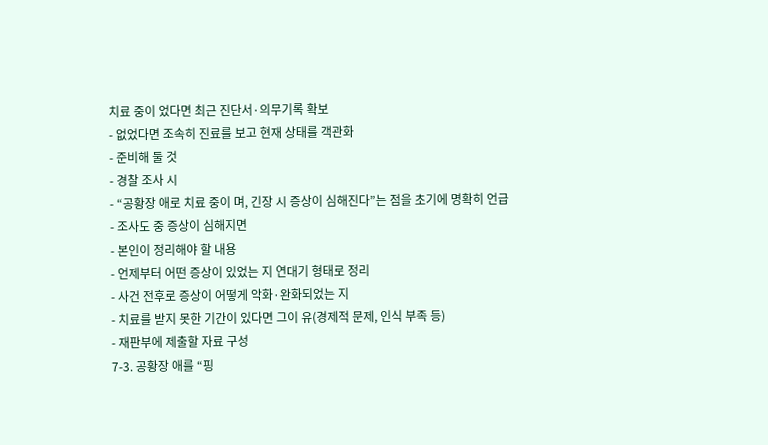치료 중이 었다면 최근 진단서·의무기록 확보
- 없었다면 조속히 진료를 보고 현재 상태를 객관화
- 준비해 둘 것
- 경찰 조사 시
- “공황장 애로 치료 중이 며, 긴장 시 증상이 심해진다”는 점을 초기에 명확히 언급
- 조사도 중 증상이 심해지면
- 본인이 정리해야 할 내용
- 언제부터 어떤 증상이 있었는 지 연대기 형태로 정리
- 사건 전후로 증상이 어떻게 악화·완화되었는 지
- 치료를 받지 못한 기간이 있다면 그이 유(경제적 문제, 인식 부족 등)
- 재판부에 제출할 자료 구성
7-3. 공황장 애를 “핑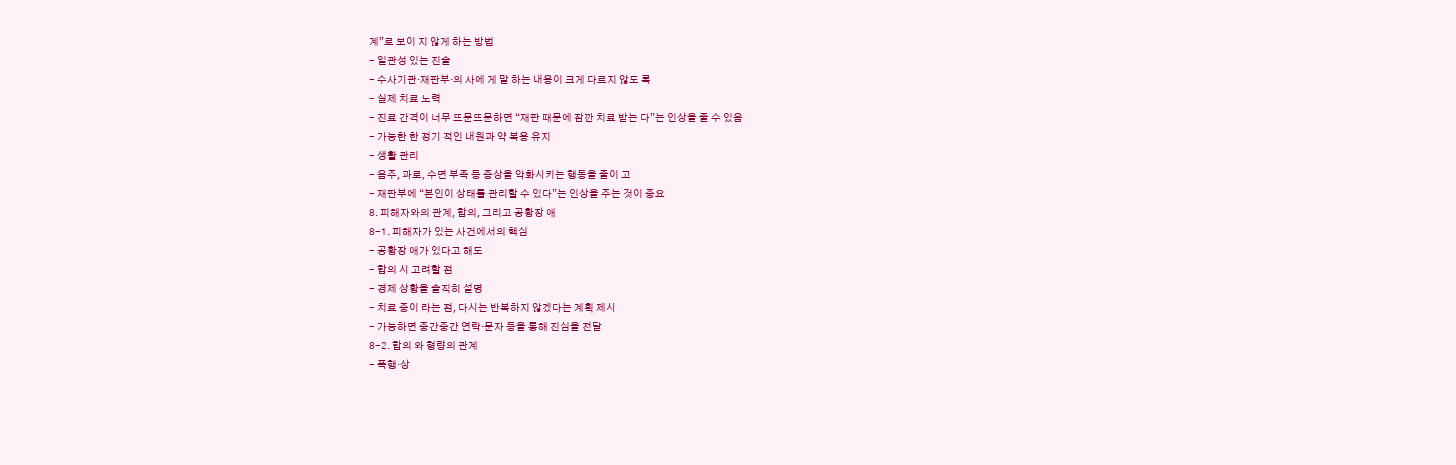계”로 보이 지 않게 하는 방법
- 일관성 있는 진술
- 수사기관·재판부·의 사에 게 말 하는 내용이 크게 다르지 않도 록
- 실제 치료 노력
- 진료 간격이 너무 뜨문뜨문하면 “재판 때문에 잠깐 치료 받는 다”는 인상을 줄 수 있음
- 가능한 한 정기 적인 내원과 약 복용 유지
- 생활 관리
- 음주, 과로, 수면 부족 등 증상을 악화시키는 행동을 줄이 고
- 재판부에 “본인이 상태를 관리할 수 있다”는 인상을 주는 것이 중요
8. 피해자와의 관계, 합의, 그리고 공황장 애
8-1. 피해자가 있는 사건에서의 핵심
- 공황장 애가 있다고 해도
- 합의 시 고려할 점
- 경제 상황을 솔직히 설명
- 치료 중이 라는 점, 다시는 반복하지 않겠다는 계획 제시
- 가능하면 중간중간 연락·문자 등을 통해 진심을 전달
8-2. 합의 와 형량의 관계
- 폭행·상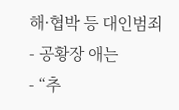해·협박 등 대인범죄
- 공황장 애는
- “추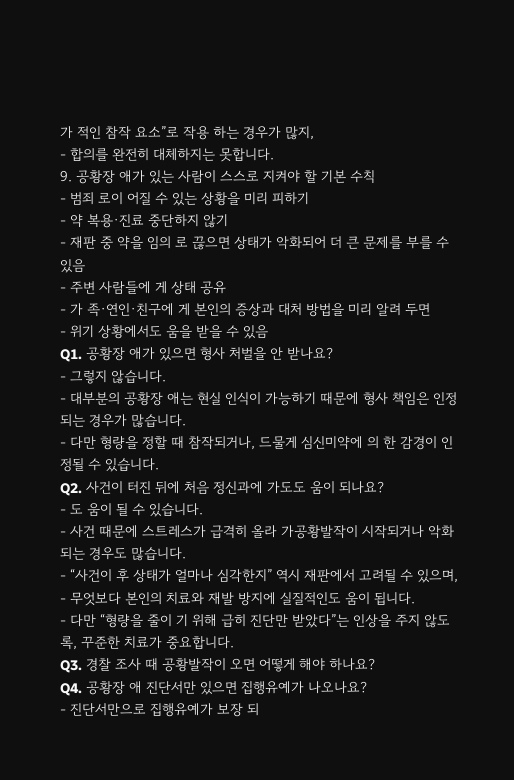가 적인 참작 요소”로 작용 하는 경우가 많지,
- 합의를 완전히 대체하지는 못합니다.
9. 공황장 애가 있는 사람이 스스로 지켜야 할 기본 수칙
- 범죄 로이 어질 수 있는 상황을 미리 피하기
- 약 복용·진료 중단하지 않기
- 재판 중 약을 임의 로 끊으면 상태가 악화되어 더 큰 문제를 부를 수 있음
- 주변 사람들에 게 상태 공유
- 가 족·연인·친구에 게 본인의 증상과 대처 방법을 미리 알려 두면
- 위기 상황에서도 움을 받을 수 있음
Q1. 공황장 애가 있으면 형사 처벌을 안 받나요?
- 그렇지 않습니다.
- 대부분의 공황장 애는 현실 인식이 가능하기 때문에 형사 책임은 인정되는 경우가 많습니다.
- 다만 형량을 정할 때 참작되거나, 드물게 심신미약에 의 한 감경이 인정될 수 있습니다.
Q2. 사건이 터진 뒤에 처음 정신과에 가도도 움이 되나요?
- 도 움이 될 수 있습니다.
- 사건 때문에 스트레스가 급격히 올라 가공황발작이 시작되거나 악화되는 경우도 많습니다.
- “사건이 후 상태가 얼마나 심각한지” 역시 재판에서 고려될 수 있으며,
- 무엇보다 본인의 치료와 재발 방지에 실질적인도 움이 됩니다.
- 다만 “형량을 줄이 기 위해 급히 진단만 받았다”는 인상을 주지 않도 록, 꾸준한 치료가 중요합니다.
Q3. 경찰 조사 때 공황발작이 오면 어떻게 해야 하나요?
Q4. 공황장 애 진단서만 있으면 집행유예가 나오나요?
- 진단서만으로 집행유예가 보장 되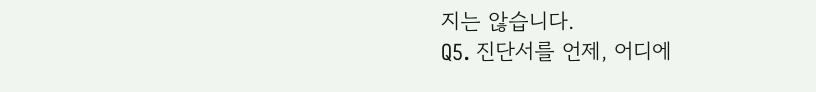지는 않습니다.
Q5. 진단서를 언제, 어디에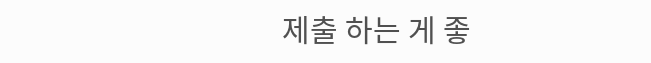제출 하는 게 좋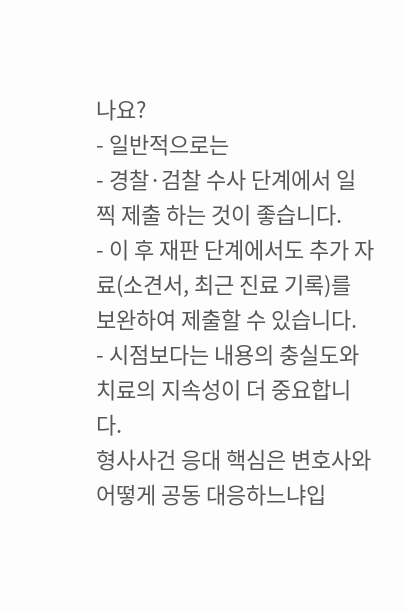나요?
- 일반적으로는
- 경찰·검찰 수사 단계에서 일찍 제출 하는 것이 좋습니다.
- 이 후 재판 단계에서도 추가 자료(소견서, 최근 진료 기록)를 보완하여 제출할 수 있습니다.
- 시점보다는 내용의 충실도와 치료의 지속성이 더 중요합니다.
형사사건 응대 핵심은 변호사와 어떻게 공동 대응하느냐입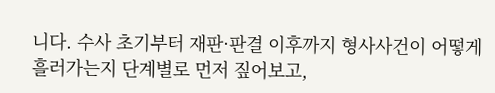니다. 수사 초기부터 재판·판결 이후까지 형사사건이 어떻게 흘러가는지 단계별로 먼저 짚어보고,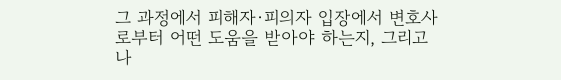그 과정에서 피해자·피의자 입장에서 변호사로부터 어떤 도움을 받아야 하는지, 그리고 나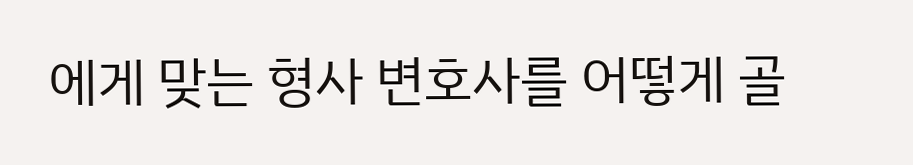에게 맞는 형사 변호사를 어떻게 골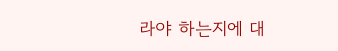라야 하는지에 대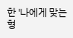한 '나에게 맞는 형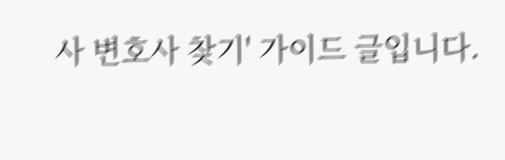사 변호사 찾기' 가이드 글입니다.